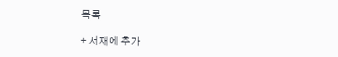목록

+ 서재에 추가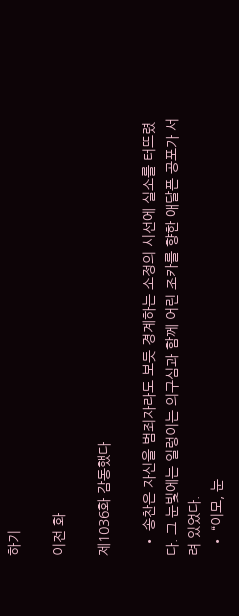하기

이전 화

제1036화 감동했다

  • 송찬은 자신을 범죄자라도 보듯 경계하는 소정의 시선에 실소를 터뜨렸다. 그 눈빛에는 일렁이는 의구심과 함께 어린 조카를 향한 애달픈 공포가 서려 있었다.
  • “이모, 눈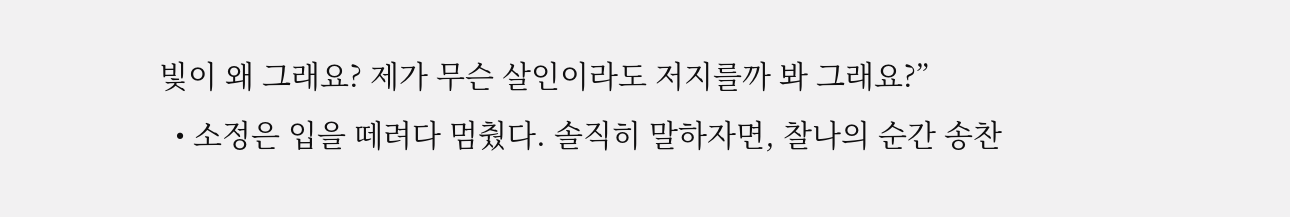빛이 왜 그래요? 제가 무슨 살인이라도 저지를까 봐 그래요?”
  • 소정은 입을 떼려다 멈췄다. 솔직히 말하자면, 찰나의 순간 송찬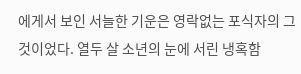에게서 보인 서늘한 기운은 영락없는 포식자의 그것이었다. 열두 살 소년의 눈에 서린 냉혹함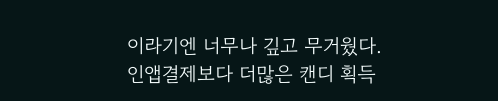이라기엔 너무나 깊고 무거웠다.
인앱결제보다 더많은 캔디 획득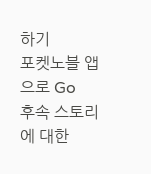하기
포켓노블 앱으로 Go
후속 스토리에 대한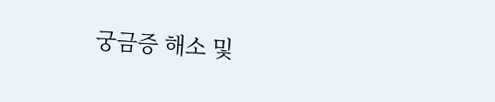궁금증 해소 및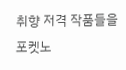취향 저격 작품들을 포켓노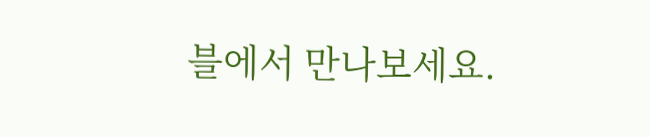블에서 만나보세요.